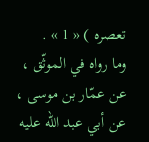تعصره ) « 1 » .
وما رواه في الموثّق ، عن عمّار بن موسى ، عن أبي عبد الله عليه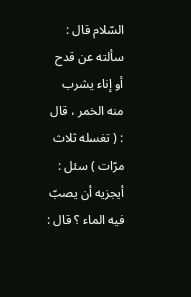السّلام قال : سألته عن قدح أو إناء يشرب منه الخمر ، قال : ( تغسله ثلاث مرّات ) سئل : أيجزيه أن يصبّ فيه الماء ؟ قال :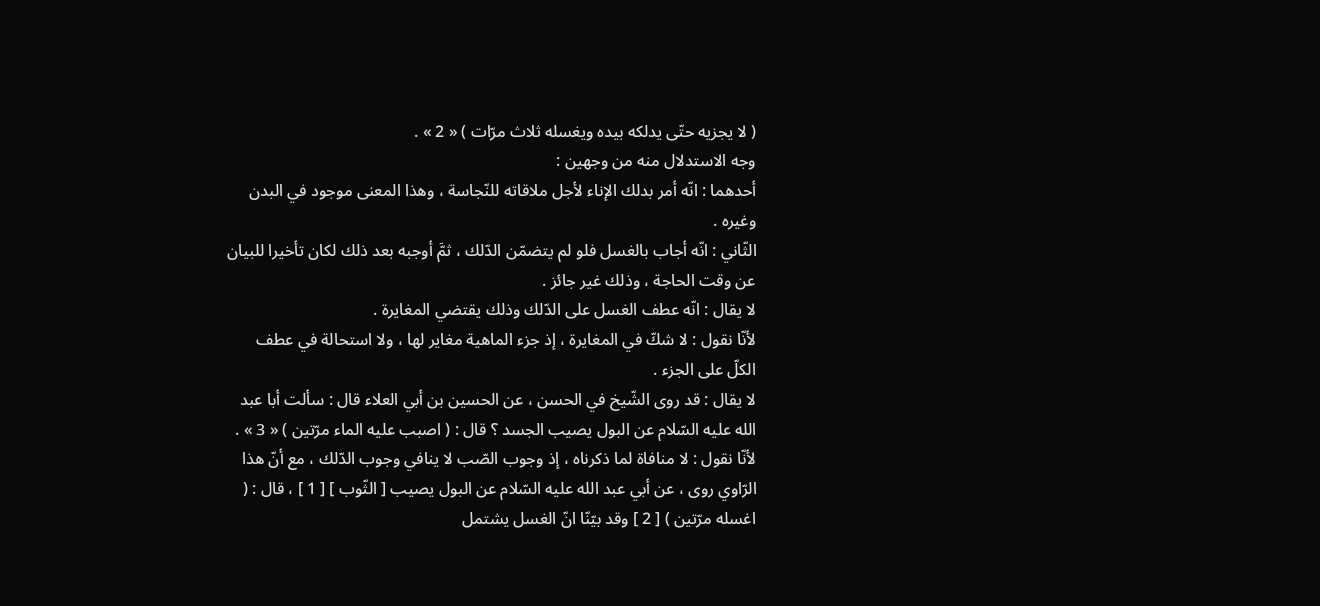( لا يجزيه حتّى يدلكه بيده ويغسله ثلاث مرّات ) « 2 » .
وجه الاستدلال منه من وجهين :
أحدهما : انّه أمر بدلك الإناء لأجل ملاقاته للنّجاسة ، وهذا المعنى موجود في البدن وغيره .
الثّاني : انّه أجاب بالغسل فلو لم يتضمّن الدّلك ، ثمَّ أوجبه بعد ذلك لكان تأخيرا للبيان عن وقت الحاجة ، وذلك غير جائز .
لا يقال : انّه عطف الغسل على الدّلك وذلك يقتضي المغايرة .
لأنّا نقول : لا شكّ في المغايرة ، إذ جزء الماهية مغاير لها ، ولا استحالة في عطف الكلّ على الجزء .
لا يقال : قد روى الشّيخ في الحسن ، عن الحسين بن أبي العلاء قال : سألت أبا عبد الله عليه السّلام عن البول يصيب الجسد ؟ قال : ( اصبب عليه الماء مرّتين ) « 3 » .
لأنّا نقول : لا منافاة لما ذكرناه ، إذ وجوب الصّب لا ينافي وجوب الدّلك ، مع أنّ هذا الرّاوي روى ، عن أبي عبد الله عليه السّلام عن البول يصيب [ الثّوب ] [ 1 ] ، قال : ( اغسله مرّتين ) [ 2 ] وقد بيّنّا انّ الغسل يشتمل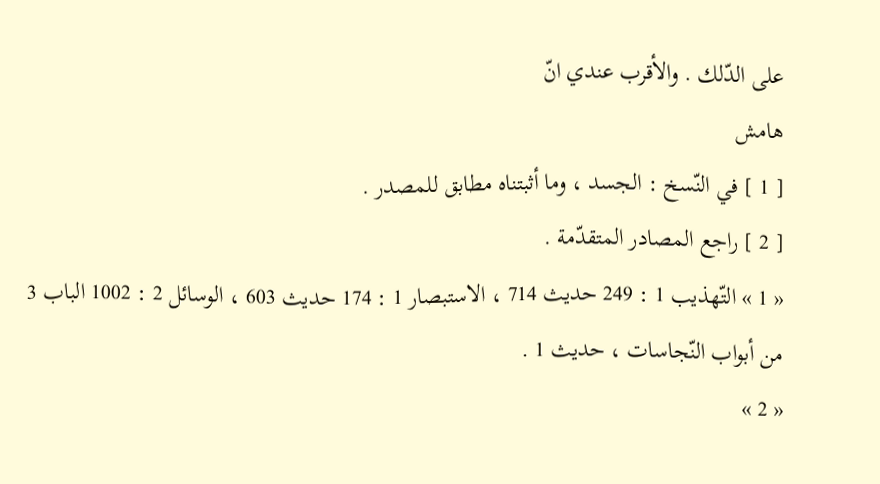على الدّلك . والأقرب عندي انّ
هامش
[ 1 ] في النّسخ : الجسد ، وما أثبتناه مطابق للمصدر .
[ 2 ] راجع المصادر المتقدّمة .
« 1 » التّهذيب 1 : 249 حديث 714 ، الاستبصار 1 : 174 حديث 603 ، الوسائل 2 : 1002 الباب 3 من أبواب النّجاسات ، حديث 1 .
« 2 »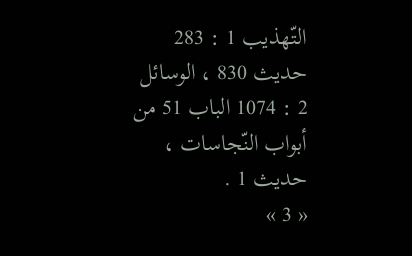التّهذيب 1 : 283 حديث 830 ، الوسائل 2 : 1074 الباب 51 من أبواب النّجاسات ، حديث 1 .
« 3 »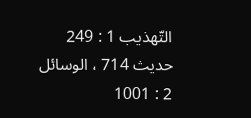التّهذيب 1 : 249 حديث 714 ، الوسائل 2 : 1001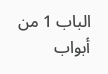الباب 1 من أبواب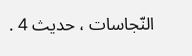النّجاسات ، حديث 4 .